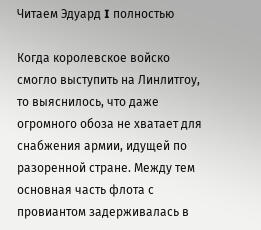Читаем Эдуард I полностью

Когда королевское войско смогло выступить на Линлитгоу, то выяснилось, что даже огромного обоза не хватает для снабжения армии, идущей по разоренной стране. Между тем основная часть флота с провиантом задерживалась в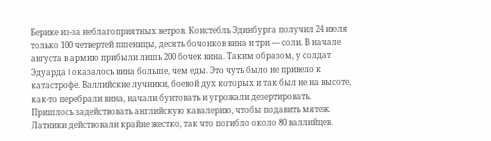Берике из-за неблагоприятных ветров. Констебль Эдинбурга получил 24 июля только 100 четвертей пшеницы, десять бочонков вина и три — соли. В начале августа в армию прибыли лишь 200 бочек вина. Таким образом, у солдат Эдуарда I оказалось вина больше, чем еды. Это чуть было не привело к катастрофе. Валлийские лучники, боевой дух которых и так был не на высоте, как-то перебрали вина, начали бунтовать и угрожали дезертировать. Пришлось задействовать английскую кавалерию, чтобы подавить мятеж. Латники действовали крайне жестко, так что погибло около 80 валлийцев.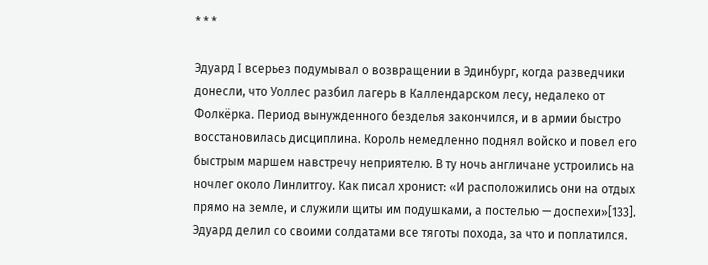* * *

Эдуард I всерьез подумывал о возвращении в Эдинбург, когда разведчики донесли, что Уоллес разбил лагерь в Каллендарском лесу, недалеко от Фолкёрка. Период вынужденного безделья закончился, и в армии быстро восстановилась дисциплина. Король немедленно поднял войско и повел его быстрым маршем навстречу неприятелю. В ту ночь англичане устроились на ночлег около Линлитгоу. Как писал хронист: «И расположились они на отдых прямо на земле, и служили щиты им подушками, а постелью — доспехи»[133]. Эдуард делил со своими солдатами все тяготы похода, за что и поплатился.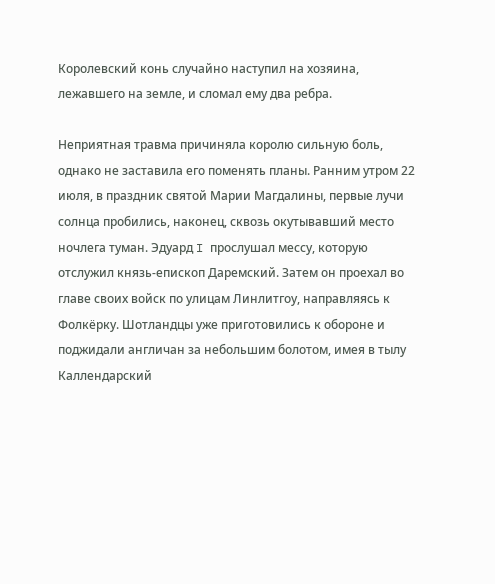Королевский конь случайно наступил на хозяина, лежавшего на земле, и сломал ему два ребра.

Неприятная травма причиняла королю сильную боль, однако не заставила его поменять планы. Ранним утром 22 июля, в праздник святой Марии Магдалины, первые лучи солнца пробились, наконец, сквозь окутывавший место ночлега туман. Эдуард I прослушал мессу, которую отслужил князь-епископ Даремский. Затем он проехал во главе своих войск по улицам Линлитгоу, направляясь к Фолкёрку. Шотландцы уже приготовились к обороне и поджидали англичан за небольшим болотом, имея в тылу Каллендарский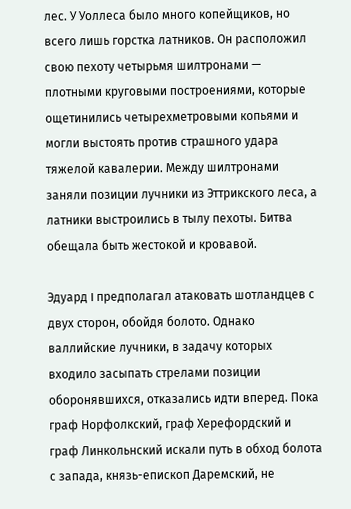лес. У Уоллеса было много копейщиков, но всего лишь горстка латников. Он расположил свою пехоту четырьмя шилтронами — плотными круговыми построениями, которые ощетинились четырехметровыми копьями и могли выстоять против страшного удара тяжелой кавалерии. Между шилтронами заняли позиции лучники из Эттрикского леса, а латники выстроились в тылу пехоты. Битва обещала быть жестокой и кровавой.

Эдуард I предполагал атаковать шотландцев с двух сторон, обойдя болото. Однако валлийские лучники, в задачу которых входило засыпать стрелами позиции оборонявшихся, отказались идти вперед. Пока граф Норфолкский, граф Херефордский и граф Линкольнский искали путь в обход болота с запада, князь-епископ Даремский, не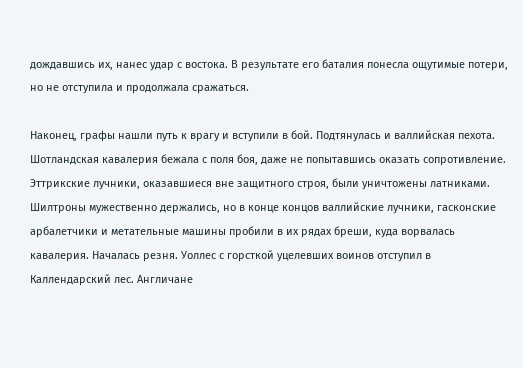дождавшись их, нанес удар с востока. В результате его баталия понесла ощутимые потери, но не отступила и продолжала сражаться.

Наконец, графы нашли путь к врагу и вступили в бой. Подтянулась и валлийская пехота. Шотландская кавалерия бежала с поля боя, даже не попытавшись оказать сопротивление. Эттрикские лучники, оказавшиеся вне защитного строя, были уничтожены латниками. Шилтроны мужественно держались, но в конце концов валлийские лучники, гасконские арбалетчики и метательные машины пробили в их рядах бреши, куда ворвалась кавалерия. Началась резня. Уоллес с горсткой уцелевших воинов отступил в Каллендарский лес. Англичане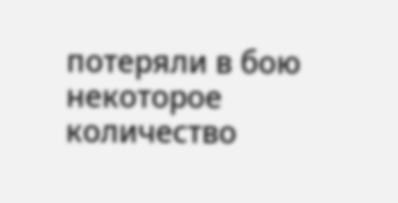потеряли в бою некоторое количество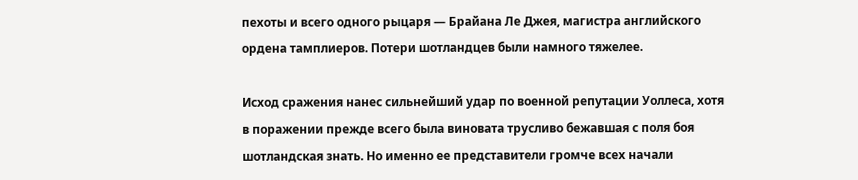пехоты и всего одного рыцаря — Брайана Ле Джея, магистра английского ордена тамплиеров. Потери шотландцев были намного тяжелее.

Исход сражения нанес сильнейший удар по военной репутации Уоллеса, хотя в поражении прежде всего была виновата трусливо бежавшая с поля боя шотландская знать. Но именно ее представители громче всех начали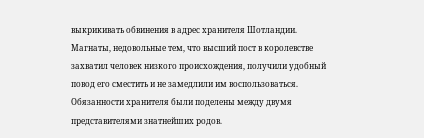выкрикивать обвинения в адрес хранителя Шотландии. Магнаты, недовольные тем, что высший пост в королевстве захватил человек низкого происхождения, получили удобный повод его сместить и не замедлили им воспользоваться. Обязанности хранителя были поделены между двумя представителями знатнейших родов.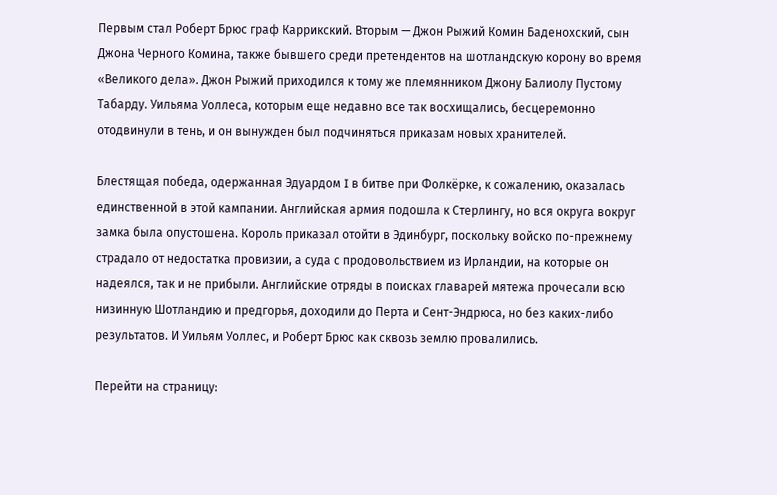Первым стал Роберт Брюс граф Каррикский. Вторым — Джон Рыжий Комин Баденохский, сын Джона Черного Комина, также бывшего среди претендентов на шотландскую корону во время «Великого дела». Джон Рыжий приходился к тому же племянником Джону Балиолу Пустому Табарду. Уильяма Уоллеса, которым еще недавно все так восхищались, бесцеремонно отодвинули в тень, и он вынужден был подчиняться приказам новых хранителей.

Блестящая победа, одержанная Эдуардом I в битве при Фолкёрке, к сожалению, оказалась единственной в этой кампании. Английская армия подошла к Стерлингу, но вся округа вокруг замка была опустошена. Король приказал отойти в Эдинбург, поскольку войско по-прежнему страдало от недостатка провизии, а суда с продовольствием из Ирландии, на которые он надеялся, так и не прибыли. Английские отряды в поисках главарей мятежа прочесали всю низинную Шотландию и предгорья, доходили до Перта и Сент-Эндрюса, но без каких-либо результатов. И Уильям Уоллес, и Роберт Брюс как сквозь землю провалились.

Перейти на страницу: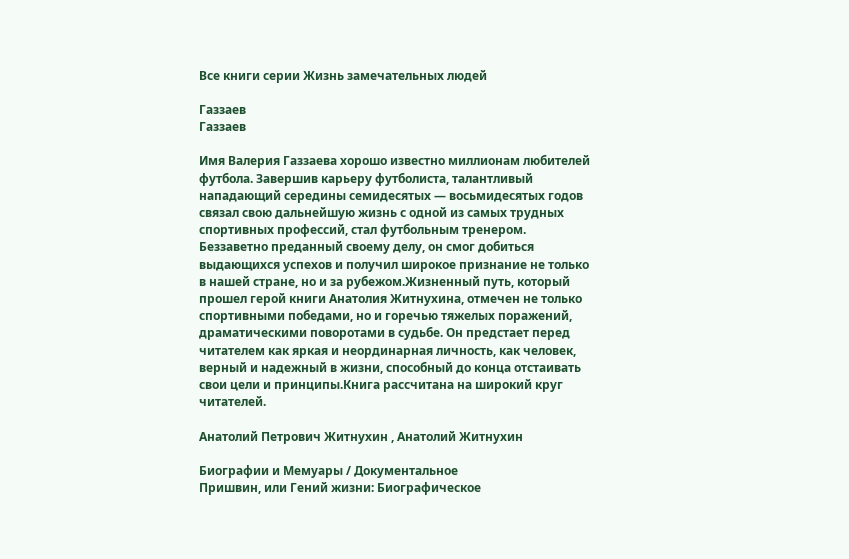Все книги серии Жизнь замечательных людей

Газзаев
Газзаев

Имя Валерия Газзаева хорошо известно миллионам любителей футбола. Завершив карьеру футболиста, талантливый нападающий середины семидесятых — восьмидесятых годов связал свою дальнейшую жизнь с одной из самых трудных спортивных профессий, стал футбольным тренером. Беззаветно преданный своему делу, он смог добиться выдающихся успехов и получил широкое признание не только в нашей стране, но и за рубежом.Жизненный путь, который прошел герой книги Анатолия Житнухина, отмечен не только спортивными победами, но и горечью тяжелых поражений, драматическими поворотами в судьбе. Он предстает перед читателем как яркая и неординарная личность, как человек, верный и надежный в жизни, способный до конца отстаивать свои цели и принципы.Книга рассчитана на широкий круг читателей.

Анатолий Петрович Житнухин , Анатолий Житнухин

Биографии и Мемуары / Документальное
Пришвин, или Гений жизни: Биографическое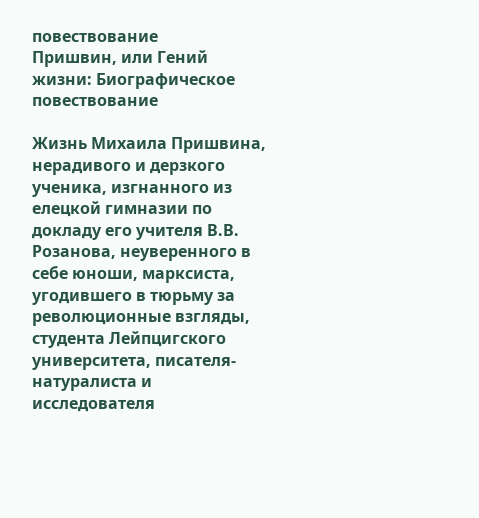повествование
Пришвин, или Гений жизни: Биографическое повествование

Жизнь Михаила Пришвина, нерадивого и дерзкого ученика, изгнанного из елецкой гимназии по докладу его учителя В.В. Розанова, неуверенного в себе юноши, марксиста, угодившего в тюрьму за революционные взгляды, студента Лейпцигского университета, писателя-натуралиста и исследователя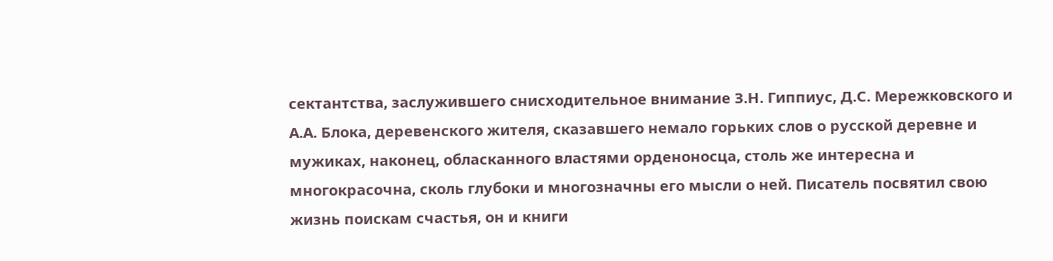сектантства, заслужившего снисходительное внимание З.Н. Гиппиус, Д.С. Мережковского и А.А. Блока, деревенского жителя, сказавшего немало горьких слов о русской деревне и мужиках, наконец, обласканного властями орденоносца, столь же интересна и многокрасочна, сколь глубоки и многозначны его мысли о ней. Писатель посвятил свою жизнь поискам счастья, он и книги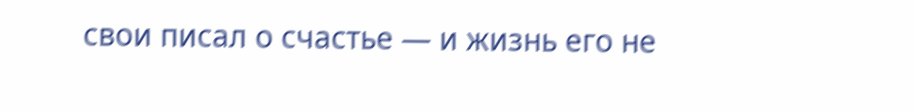свои писал о счастье — и жизнь его не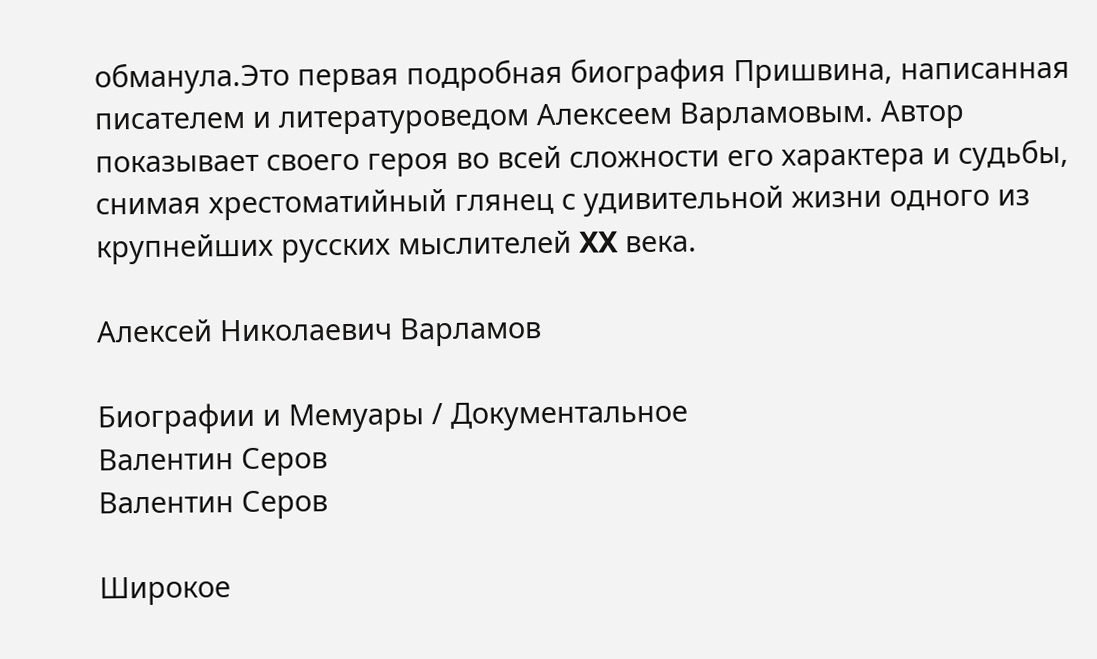обманула.Это первая подробная биография Пришвина, написанная писателем и литературоведом Алексеем Варламовым. Автор показывает своего героя во всей сложности его характера и судьбы, снимая хрестоматийный глянец с удивительной жизни одного из крупнейших русских мыслителей XX века.

Алексей Николаевич Варламов

Биографии и Мемуары / Документальное
Валентин Серов
Валентин Серов

Широкое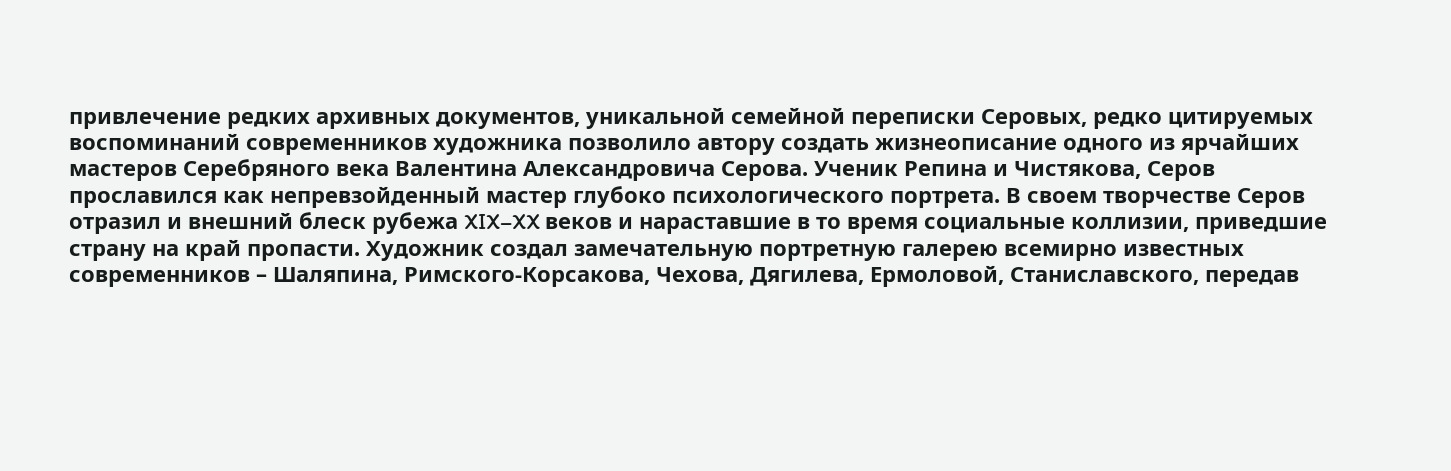привлечение редких архивных документов, уникальной семейной переписки Серовых, редко цитируемых воспоминаний современников художника позволило автору создать жизнеописание одного из ярчайших мастеров Серебряного века Валентина Александровича Серова. Ученик Репина и Чистякова, Серов прославился как непревзойденный мастер глубоко психологического портрета. В своем творчестве Серов отразил и внешний блеск рубежа XIX–XX веков и нараставшие в то время социальные коллизии, приведшие страну на край пропасти. Художник создал замечательную портретную галерею всемирно известных современников – Шаляпина, Римского-Корсакова, Чехова, Дягилева, Ермоловой, Станиславского, передав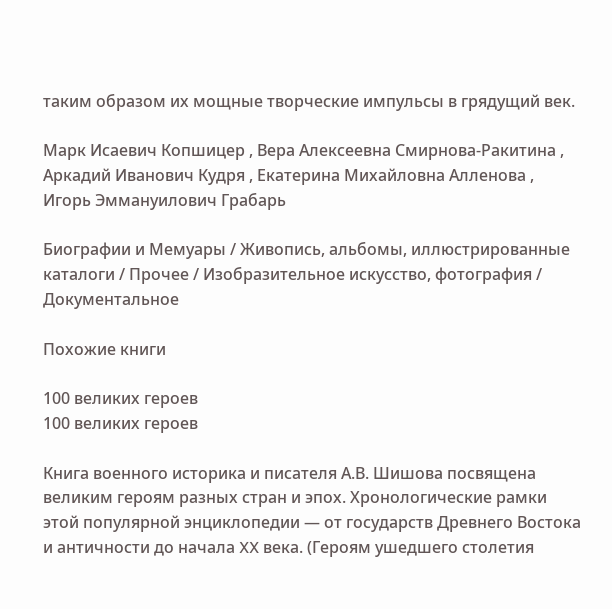таким образом их мощные творческие импульсы в грядущий век.

Марк Исаевич Копшицер , Вера Алексеевна Смирнова-Ракитина , Аркадий Иванович Кудря , Екатерина Михайловна Алленова , Игорь Эммануилович Грабарь

Биографии и Мемуары / Живопись, альбомы, иллюстрированные каталоги / Прочее / Изобразительное искусство, фотография / Документальное

Похожие книги

100 великих героев
100 великих героев

Книга военного историка и писателя А.В. Шишова посвящена великим героям разных стран и эпох. Хронологические рамки этой популярной энциклопедии — от государств Древнего Востока и античности до начала XX века. (Героям ушедшего столетия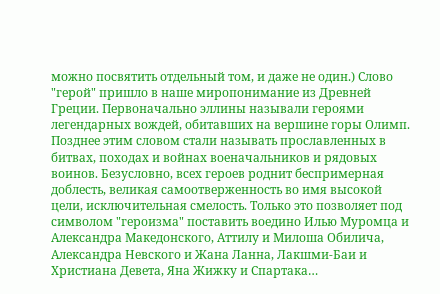можно посвятить отдельный том, и даже не один.) Слово "герой" пришло в наше миропонимание из Древней Греции. Первоначально эллины называли героями легендарных вождей, обитавших на вершине горы Олимп. Позднее этим словом стали называть прославленных в битвах, походах и войнах военачальников и рядовых воинов. Безусловно, всех героев роднит беспримерная доблесть, великая самоотверженность во имя высокой цели, исключительная смелость. Только это позволяет под символом "героизма" поставить воедино Илью Муромца и Александра Македонского, Аттилу и Милоша Обилича, Александра Невского и Жана Ланна, Лакшми-Баи и Христиана Девета, Яна Жижку и Спартака…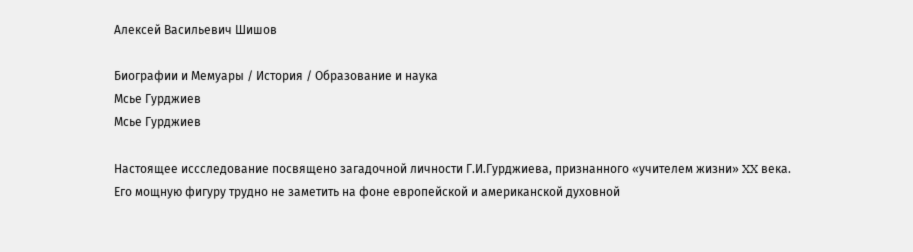Алексей Васильевич Шишов

Биографии и Мемуары / История / Образование и наука
Мсье Гурджиев
Мсье Гурджиев

Настоящее иссследование посвящено загадочной личности Г.И.Гурджиева, признанного «учителем жизни» XX века. Его мощную фигуру трудно не заметить на фоне европейской и американской духовной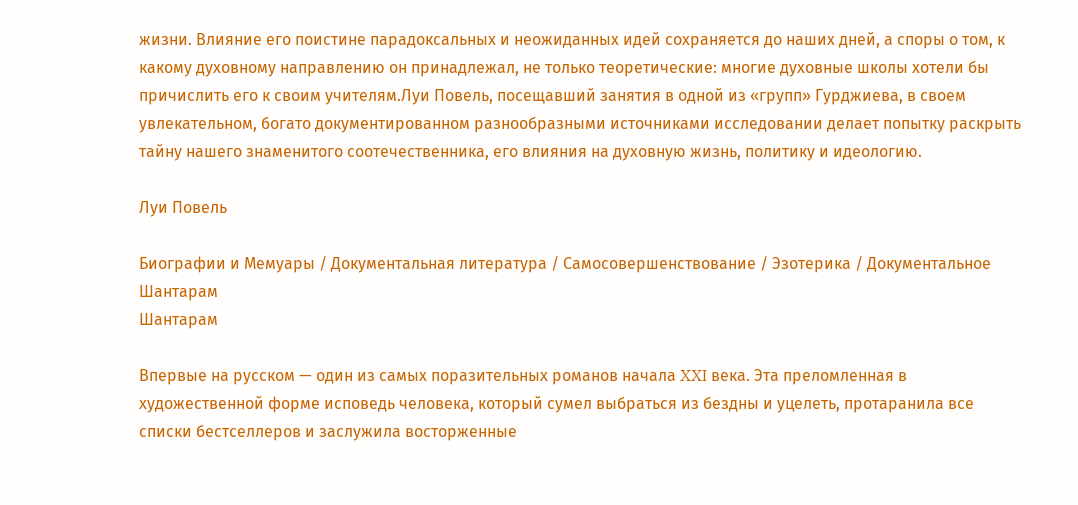жизни. Влияние его поистине парадоксальных и неожиданных идей сохраняется до наших дней, а споры о том, к какому духовному направлению он принадлежал, не только теоретические: многие духовные школы хотели бы причислить его к своим учителям.Луи Повель, посещавший занятия в одной из «групп» Гурджиева, в своем увлекательном, богато документированном разнообразными источниками исследовании делает попытку раскрыть тайну нашего знаменитого соотечественника, его влияния на духовную жизнь, политику и идеологию.

Луи Повель

Биографии и Мемуары / Документальная литература / Самосовершенствование / Эзотерика / Документальное
Шантарам
Шантарам

Впервые на русском — один из самых поразительных романов начала XXI века. Эта преломленная в художественной форме исповедь человека, который сумел выбраться из бездны и уцелеть, протаранила все списки бестселлеров и заслужила восторженные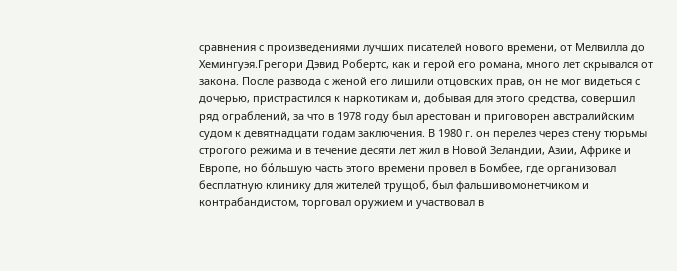сравнения с произведениями лучших писателей нового времени, от Мелвилла до Хемингуэя.Грегори Дэвид Робертс, как и герой его романа, много лет скрывался от закона. После развода с женой его лишили отцовских прав, он не мог видеться с дочерью, пристрастился к наркотикам и, добывая для этого средства, совершил ряд ограблений, за что в 1978 году был арестован и приговорен австралийским судом к девятнадцати годам заключения. В 1980 г. он перелез через стену тюрьмы строгого режима и в течение десяти лет жил в Новой Зеландии, Азии, Африке и Европе, но бόльшую часть этого времени провел в Бомбее, где организовал бесплатную клинику для жителей трущоб, был фальшивомонетчиком и контрабандистом, торговал оружием и участвовал в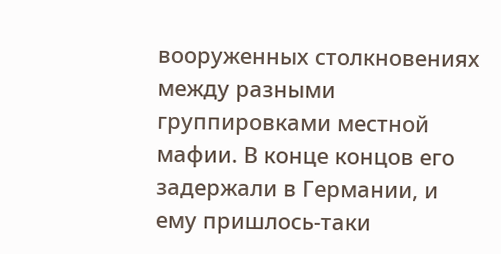вооруженных столкновениях между разными группировками местной мафии. В конце концов его задержали в Германии, и ему пришлось-таки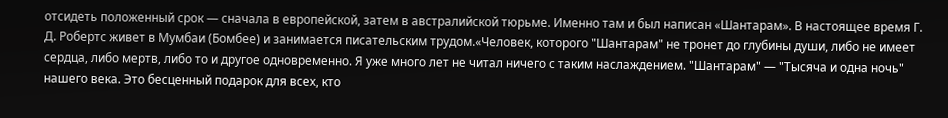отсидеть положенный срок — сначала в европейской, затем в австралийской тюрьме. Именно там и был написан «Шантарам». В настоящее время Г. Д. Робертс живет в Мумбаи (Бомбее) и занимается писательским трудом.«Человек, которого "Шантарам" не тронет до глубины души, либо не имеет сердца, либо мертв, либо то и другое одновременно. Я уже много лет не читал ничего с таким наслаждением. "Шантарам" — "Тысяча и одна ночь" нашего века. Это бесценный подарок для всех, кто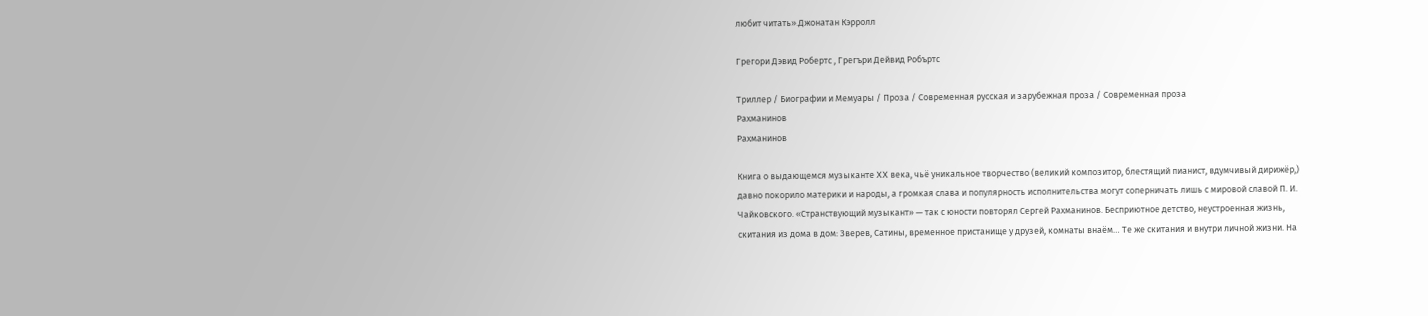любит читать».Джонатан Кэрролл

Грегори Дэвид Робертс , Грегъри Дейвид Робъртс

Триллер / Биографии и Мемуары / Проза / Современная русская и зарубежная проза / Современная проза
Рахманинов
Рахманинов

Книга о выдающемся музыканте XX века, чьё уникальное творчество (великий композитор, блестящий пианист, вдумчивый дирижёр,) давно покорило материки и народы, а громкая слава и популярность исполнительства могут соперничать лишь с мировой славой П. И. Чайковского. «Странствующий музыкант» — так с юности повторял Сергей Рахманинов. Бесприютное детство, неустроенная жизнь, скитания из дома в дом: Зверев, Сатины, временное пристанище у друзей, комнаты внаём… Те же скитания и внутри личной жизни. На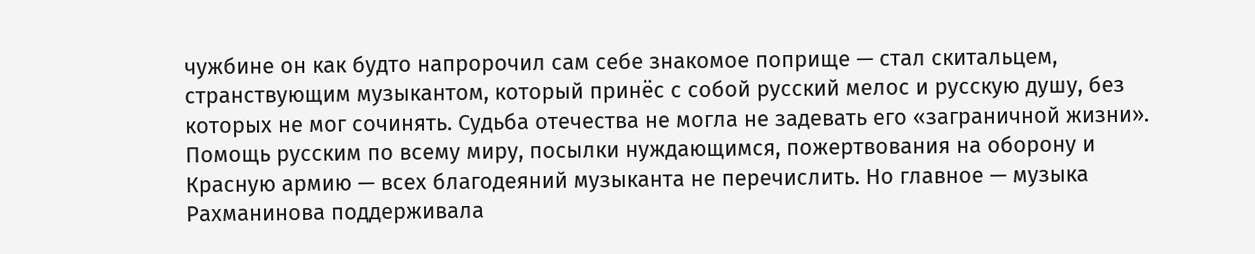чужбине он как будто напророчил сам себе знакомое поприще — стал скитальцем, странствующим музыкантом, который принёс с собой русский мелос и русскую душу, без которых не мог сочинять. Судьба отечества не могла не задевать его «заграничной жизни». Помощь русским по всему миру, посылки нуждающимся, пожертвования на оборону и Красную армию — всех благодеяний музыканта не перечислить. Но главное — музыка Рахманинова поддерживала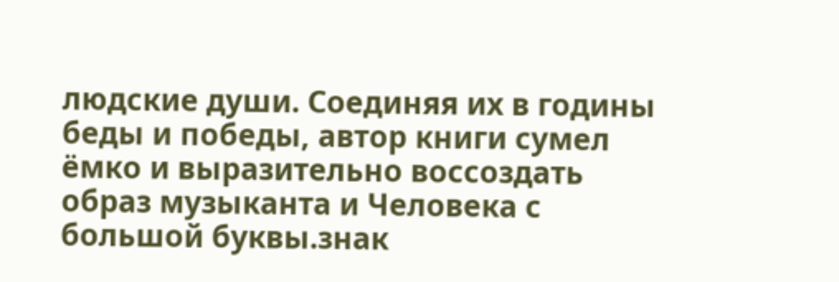людские души. Соединяя их в годины беды и победы, автор книги сумел ёмко и выразительно воссоздать образ музыканта и Человека с большой буквы.знак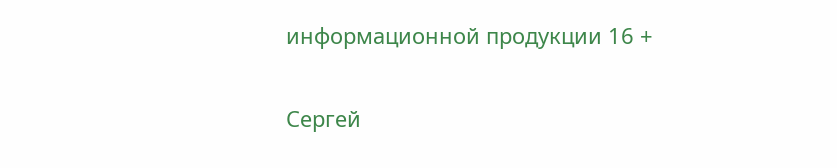информационной продукции 16 +

Сергей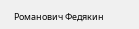Романович Федякин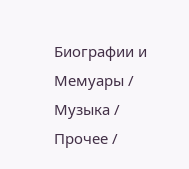Биографии и Мемуары / Музыка / Прочее /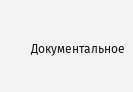Документальное